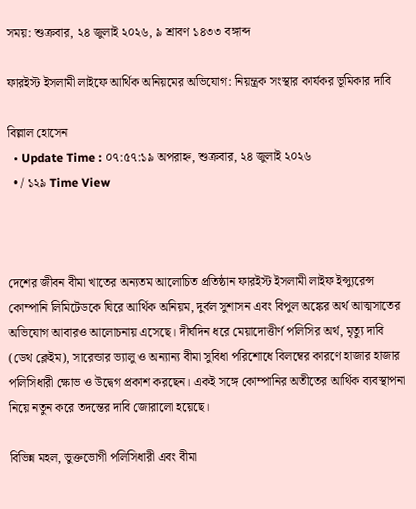সময়: শুক্রবার, ২৪ জুলাই ২০২৬, ৯ শ্রাবণ ১৪৩৩ বঙ্গাব্দ

ফারইস্ট ইসলামী লাইফে আর্থিক অনিয়মের অভিযোগ: নিয়ন্ত্রক সংস্থার কার্যকর ভূমিকার দাবি

বিল্লাল হোসেন
  • Update Time : ০৭:৫৭:১৯ অপরাহ্ন, শুক্রবার, ২৪ জুলাই ২০২৬
  • / ১২৯ Time View



দেশের জীবন বীমা খাতের অন্যতম আলোচিত প্রতিষ্ঠান ফারইস্ট ইসলামী লাইফ ইন্স্যুরেন্স কোম্পানি লিমিটেডকে ঘিরে আর্থিক অনিয়ম, দুর্বল সুশাসন এবং বিপুল অঙ্কের অর্থ আত্মসাতের অভিযোগ আবারও আলোচনায় এসেছে। দীর্ঘদিন ধরে মেয়াদোত্তীর্ণ পলিসির অর্থ, মৃত্যু দাবি (ডেথ ক্লেইম), সারেন্ডার ভ্যালু ও অন্যান্য বীমা সুবিধা পরিশোধে বিলম্বের কারণে হাজার হাজার পলিসিধারী ক্ষোভ ও উদ্বেগ প্রকাশ করছেন। একই সঙ্গে কোম্পানির অতীতের আর্থিক ব্যবস্থাপনা নিয়ে নতুন করে তদন্তের দাবি জোরালো হয়েছে।

বিভিন্ন মহল, ভুক্তভোগী পলিসিধারী এবং বীমা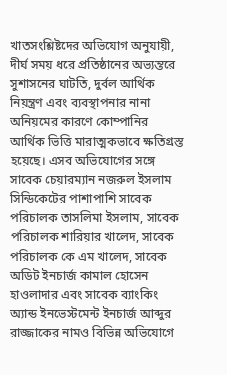খাতসংশ্লিষ্টদের অভিযোগ অনুযায়ী, দীর্ঘ সময় ধরে প্রতিষ্ঠানের অভ্যন্তরে সুশাসনের ঘাটতি, দুর্বল আর্থিক নিয়ন্ত্রণ এবং ব্যবস্থাপনার নানা অনিয়মের কারণে কোম্পানির আর্থিক ভিত্তি মারাত্মকভাবে ক্ষতিগ্রস্ত হয়েছে। এসব অভিযোগের সঙ্গে সাবেক চেয়ারম্যান নজরুল ইসলাম সিন্ডিকেটের পাশাপাশি সাবেক পরিচালক তাসলিমা ইসলাম, সাবেক পরিচালক শারিয়ার খালেদ, সাবেক পরিচালক কে এম খালেদ, সাবেক অডিট ইনচার্জ কামাল হোসেন হাওলাদার এবং সাবেক ব্যাংকিং অ্যান্ড ইনভেস্টমেন্ট ইনচার্জ আব্দুর রাজ্জাকের নামও বিভিন্ন অভিযোগে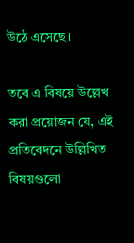উঠে এসেছে।

তবে এ বিষয়ে উল্লেখ করা প্রয়োজন যে, এই প্রতিবেদনে উল্লিখিত বিষয়গুলো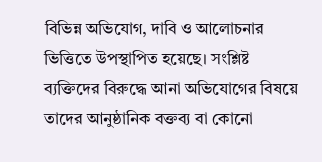বিভিন্ন অভিযোগ, দাবি ও আলোচনার ভিত্তিতে উপস্থাপিত হয়েছে। সংশ্লিষ্ট ব্যক্তিদের বিরুদ্ধে আনা অভিযোগের বিষয়ে তাদের আনুষ্ঠানিক বক্তব্য বা কোনো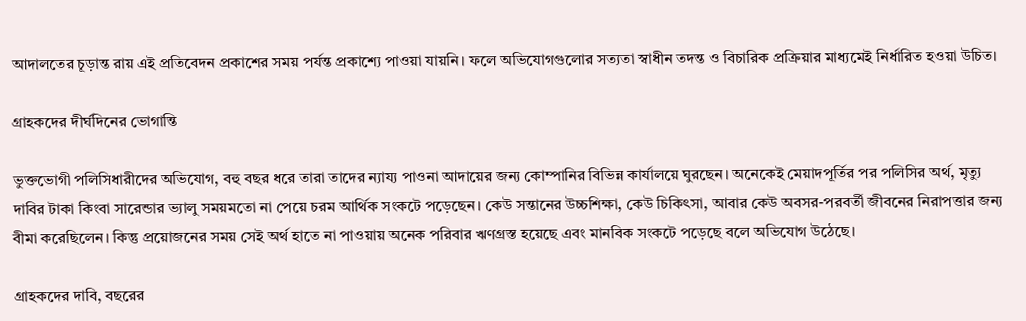আদালতের চূড়ান্ত রায় এই প্রতিবেদন প্রকাশের সময় পর্যন্ত প্রকাশ্যে পাওয়া যায়নি। ফলে অভিযোগগুলোর সত্যতা স্বাধীন তদন্ত ও বিচারিক প্রক্রিয়ার মাধ্যমেই নির্ধারিত হওয়া উচিত।

গ্রাহকদের দীর্ঘদিনের ভোগান্তি

ভুক্তভোগী পলিসিধারীদের অভিযোগ, বহু বছর ধরে তারা তাদের ন্যায্য পাওনা আদায়ের জন্য কোম্পানির বিভিন্ন কার্যালয়ে ঘুরছেন। অনেকেই মেয়াদপূর্তির পর পলিসির অর্থ, মৃত্যু দাবির টাকা কিংবা সারেন্ডার ভ্যালু সময়মতো না পেয়ে চরম আর্থিক সংকটে পড়েছেন। কেউ সন্তানের উচ্চশিক্ষা, কেউ চিকিৎসা, আবার কেউ অবসর-পরবর্তী জীবনের নিরাপত্তার জন্য বীমা করেছিলেন। কিন্তু প্রয়োজনের সময় সেই অর্থ হাতে না পাওয়ায় অনেক পরিবার ঋণগ্রস্ত হয়েছে এবং মানবিক সংকটে পড়েছে বলে অভিযোগ উঠেছে।

গ্রাহকদের দাবি, বছরের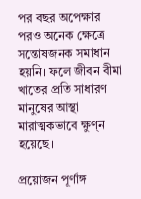পর বছর অপেক্ষার পরও অনেক ক্ষেত্রে সন্তোষজনক সমাধান হয়নি। ফলে জীবন বীমা খাতের প্রতি সাধারণ মানুষের আস্থা মারাত্মকভাবে ক্ষুণ্ন হয়েছে।

প্রয়োজন পূর্ণাঙ্গ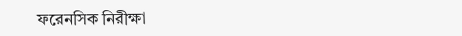ফরেনসিক নিরীক্ষা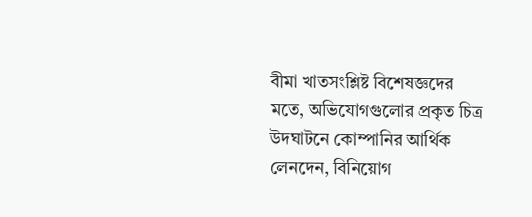বীমা খাতসংশ্লিষ্ট বিশেষজ্ঞদের মতে, অভিযোগগুলোর প্রকৃত চিত্র উদঘাটনে কোম্পানির আর্থিক লেনদেন, বিনিয়োগ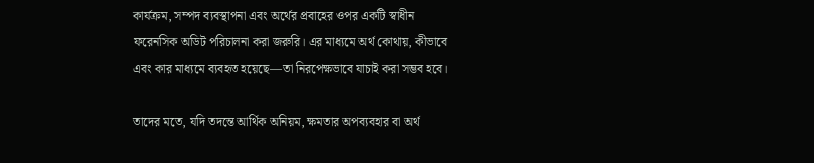কার্যক্রম, সম্পদ ব্যবস্থাপনা এবং অর্থের প্রবাহের ওপর একটি স্বাধীন ফরেনসিক অডিট পরিচালনা করা জরুরি। এর মাধ্যমে অর্থ কোথায়, কীভাবে এবং কার মাধ্যমে ব্যবহৃত হয়েছে—তা নিরপেক্ষভাবে যাচাই করা সম্ভব হবে।

তাদের মতে, যদি তদন্তে আর্থিক অনিয়ম, ক্ষমতার অপব্যবহার বা অর্থ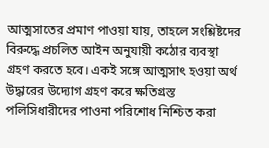আত্মসাতের প্রমাণ পাওয়া যায়, তাহলে সংশ্লিষ্টদের বিরুদ্ধে প্রচলিত আইন অনুযায়ী কঠোর ব্যবস্থা গ্রহণ করতে হবে। একই সঙ্গে আত্মসাৎ হওয়া অর্থ উদ্ধারের উদ্যোগ গ্রহণ করে ক্ষতিগ্রস্ত পলিসিধারীদের পাওনা পরিশোধ নিশ্চিত করা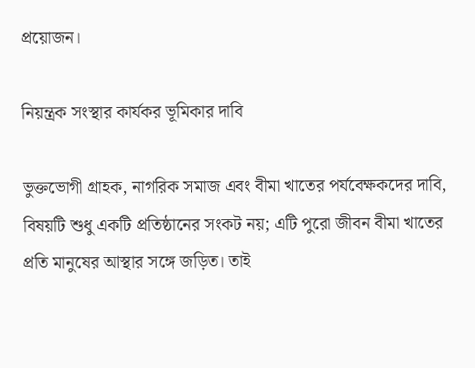প্রয়োজন।

নিয়ন্ত্রক সংস্থার কার্যকর ভূমিকার দাবি

ভুক্তভোগী গ্রাহক, নাগরিক সমাজ এবং বীমা খাতের পর্যবেক্ষকদের দাবি, বিষয়টি শুধু একটি প্রতিষ্ঠানের সংকট নয়; এটি পুরো জীবন বীমা খাতের প্রতি মানুষের আস্থার সঙ্গে জড়িত। তাই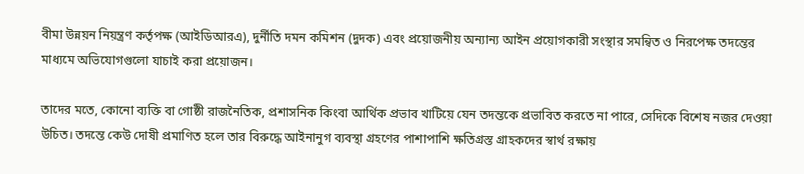বীমা উন্নয়ন নিয়ন্ত্রণ কর্তৃপক্ষ (আইডিআরএ), দুর্নীতি দমন কমিশন (দুদক) এবং প্রয়োজনীয় অন্যান্য আইন প্রয়োগকারী সংস্থার সমন্বিত ও নিরপেক্ষ তদন্তের মাধ্যমে অভিযোগগুলো যাচাই করা প্রয়োজন।

তাদের মতে, কোনো ব্যক্তি বা গোষ্ঠী রাজনৈতিক, প্রশাসনিক কিংবা আর্থিক প্রভাব খাটিয়ে যেন তদন্তকে প্রভাবিত করতে না পারে, সেদিকে বিশেষ নজর দেওয়া উচিত। তদন্তে কেউ দোষী প্রমাণিত হলে তার বিরুদ্ধে আইনানুগ ব্যবস্থা গ্রহণের পাশাপাশি ক্ষতিগ্রস্ত গ্রাহকদের স্বার্থ রক্ষায়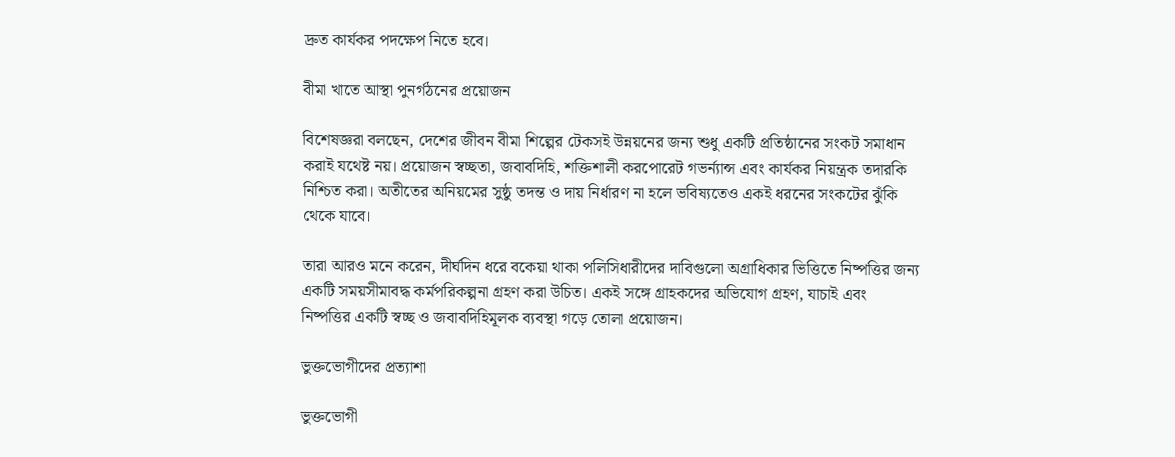দ্রুত কার্যকর পদক্ষেপ নিতে হবে।

বীমা খাতে আস্থা পুনর্গঠনের প্রয়োজন

বিশেষজ্ঞরা বলছেন, দেশের জীবন বীমা শিল্পের টেকসই উন্নয়নের জন্য শুধু একটি প্রতিষ্ঠানের সংকট সমাধান করাই যথেষ্ট নয়। প্রয়োজন স্বচ্ছতা, জবাবদিহি, শক্তিশালী করপোরেট গভর্ন্যান্স এবং কার্যকর নিয়ন্ত্রক তদারকি নিশ্চিত করা। অতীতের অনিয়মের সুষ্ঠু তদন্ত ও দায় নির্ধারণ না হলে ভবিষ্যতেও একই ধরনের সংকটের ঝুঁকি থেকে যাবে।

তারা আরও মনে করেন, দীর্ঘদিন ধরে বকেয়া থাকা পলিসিধারীদের দাবিগুলো অগ্রাধিকার ভিত্তিতে নিষ্পত্তির জন্য একটি সময়সীমাবদ্ধ কর্মপরিকল্পনা গ্রহণ করা উচিত। একই সঙ্গে গ্রাহকদের অভিযোগ গ্রহণ, যাচাই এবং নিষ্পত্তির একটি স্বচ্ছ ও জবাবদিহিমূলক ব্যবস্থা গড়ে তোলা প্রয়োজন।

ভুক্তভোগীদের প্রত্যাশা

ভুক্তভোগী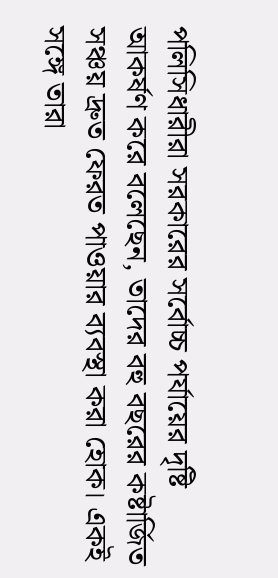পলিসিধারীরা সরকারের সর্বোচ্চ পর্যায়ের দৃষ্টি আকর্ষণ করে বলেছেন, তাদের বহু বছরের কষ্টার্জিত সঞ্চয় দ্রুত ফেরত পাওয়ার ব্যবস্থা করা হোক। একই সঙ্গে তারা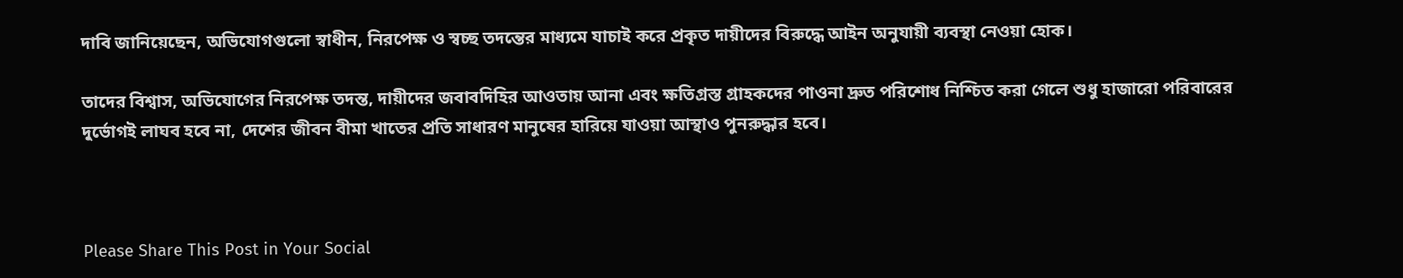দাবি জানিয়েছেন, অভিযোগগুলো স্বাধীন, নিরপেক্ষ ও স্বচ্ছ তদন্তের মাধ্যমে যাচাই করে প্রকৃত দায়ীদের বিরুদ্ধে আইন অনুযায়ী ব্যবস্থা নেওয়া হোক।

তাদের বিশ্বাস, অভিযোগের নিরপেক্ষ তদন্ত, দায়ীদের জবাবদিহির আওতায় আনা এবং ক্ষতিগ্রস্ত গ্রাহকদের পাওনা দ্রুত পরিশোধ নিশ্চিত করা গেলে শুধু হাজারো পরিবারের দুর্ভোগই লাঘব হবে না, দেশের জীবন বীমা খাতের প্রতি সাধারণ মানুষের হারিয়ে যাওয়া আস্থাও পুনরুদ্ধার হবে।



Please Share This Post in Your Social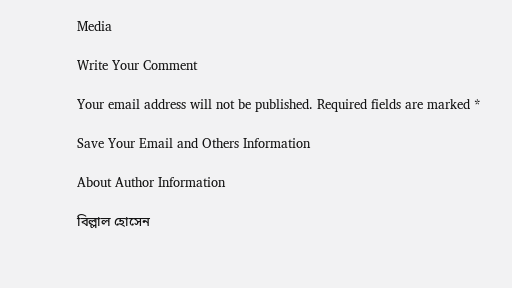Media

Write Your Comment

Your email address will not be published. Required fields are marked *

Save Your Email and Others Information

About Author Information

বিল্লাল হোসেন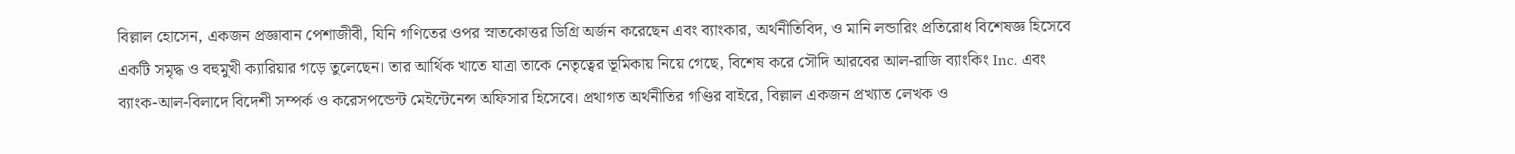বিল্লাল হোসেন, একজন প্রজ্ঞাবান পেশাজীবী, যিনি গণিতের ওপর স্নাতকোত্তর ডিগ্রি অর্জন করেছেন এবং ব্যাংকার, অর্থনীতিবিদ, ও মানি লন্ডারিং প্রতিরোধ বিশেষজ্ঞ হিসেবে একটি সমৃদ্ধ ও বহুমুখী ক্যারিয়ার গড়ে তুলেছেন। তার আর্থিক খাতে যাত্রা তাকে নেতৃত্বের ভূমিকায় নিয়ে গেছে, বিশেষ করে সৌদি আরবের আল-রাজি ব্যাংকিং Inc. এবং ব্যাংক-আল-বিলাদে বিদেশী সম্পর্ক ও করেসপন্ডেন্ট মেইন্টেনেন্স অফিসার হিসেবে। প্রথাগত অর্থনীতির গণ্ডির বাইরে, বিল্লাল একজন প্রখ্যাত লেখক ও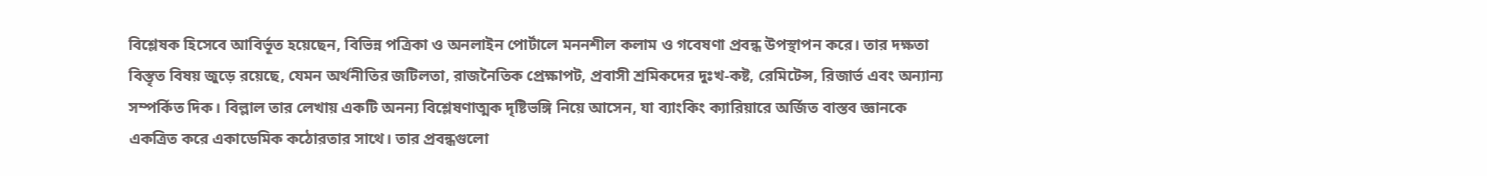বিশ্লেষক হিসেবে আবির্ভূত হয়েছেন, বিভিন্ন পত্রিকা ও অনলাইন পোর্টালে মননশীল কলাম ও গবেষণা প্রবন্ধ উপস্থাপন করে। তার দক্ষতা বিস্তৃত বিষয় জুড়ে রয়েছে, যেমন অর্থনীতির জটিলতা, রাজনৈতিক প্রেক্ষাপট, প্রবাসী শ্রমিকদের দুঃখ-কষ্ট, রেমিটেন্স, রিজার্ভ এবং অন্যান্য সম্পর্কিত দিক। বিল্লাল তার লেখায় একটি অনন্য বিশ্লেষণাত্মক দৃষ্টিভঙ্গি নিয়ে আসেন, যা ব্যাংকিং ক্যারিয়ারে অর্জিত বাস্তব জ্ঞানকে একত্রিত করে একাডেমিক কঠোরতার সাথে। তার প্রবন্ধগুলো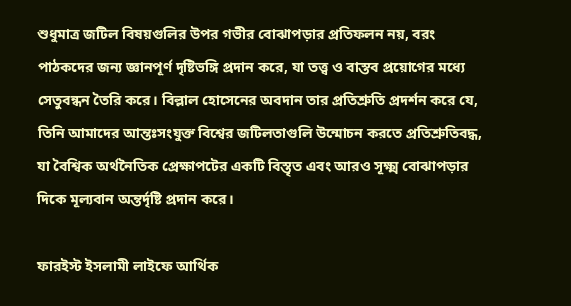শুধুমাত্র জটিল বিষয়গুলির উপর গভীর বোঝাপড়ার প্রতিফলন নয়, বরং পাঠকদের জন্য জ্ঞানপূর্ণ দৃষ্টিভঙ্গি প্রদান করে, যা তত্ত্ব ও বাস্তব প্রয়োগের মধ্যে সেতুবন্ধন তৈরি করে। বিল্লাল হোসেনের অবদান তার প্রতিশ্রুতি প্রদর্শন করে যে, তিনি আমাদের আন্তঃসংযুক্ত বিশ্বের জটিলতাগুলি উন্মোচন করতে প্রতিশ্রুতিবদ্ধ, যা বৈশ্বিক অর্থনৈতিক প্রেক্ষাপটের একটি বিস্তৃত এবং আরও সূক্ষ্ম বোঝাপড়ার দিকে মূল্যবান অন্তর্দৃষ্টি প্রদান করে।

ফারইস্ট ইসলামী লাইফে আর্থিক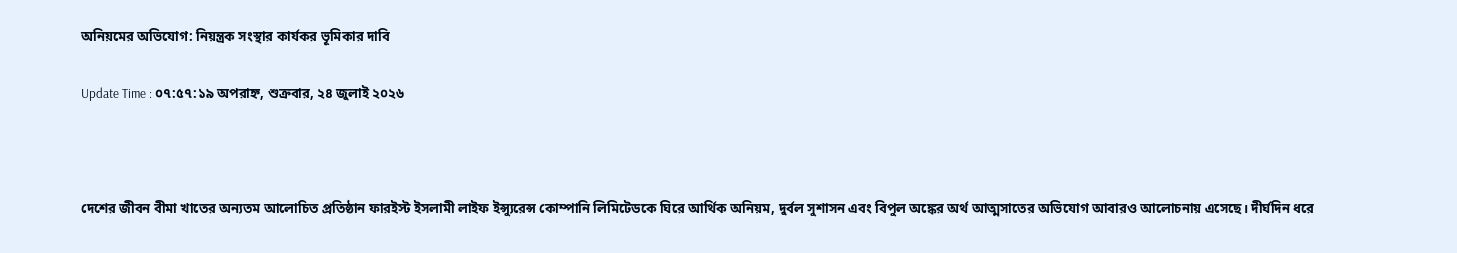অনিয়মের অভিযোগ: নিয়ন্ত্রক সংস্থার কার্যকর ভূমিকার দাবি

Update Time : ০৭:৫৭:১৯ অপরাহ্ন, শুক্রবার, ২৪ জুলাই ২০২৬



দেশের জীবন বীমা খাতের অন্যতম আলোচিত প্রতিষ্ঠান ফারইস্ট ইসলামী লাইফ ইন্স্যুরেন্স কোম্পানি লিমিটেডকে ঘিরে আর্থিক অনিয়ম, দুর্বল সুশাসন এবং বিপুল অঙ্কের অর্থ আত্মসাতের অভিযোগ আবারও আলোচনায় এসেছে। দীর্ঘদিন ধরে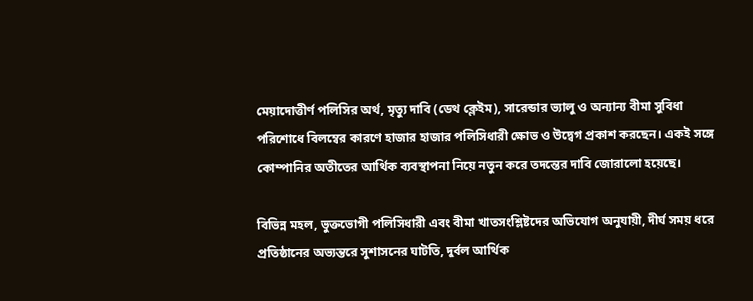মেয়াদোত্তীর্ণ পলিসির অর্থ, মৃত্যু দাবি (ডেথ ক্লেইম), সারেন্ডার ভ্যালু ও অন্যান্য বীমা সুবিধা পরিশোধে বিলম্বের কারণে হাজার হাজার পলিসিধারী ক্ষোভ ও উদ্বেগ প্রকাশ করছেন। একই সঙ্গে কোম্পানির অতীতের আর্থিক ব্যবস্থাপনা নিয়ে নতুন করে তদন্তের দাবি জোরালো হয়েছে।

বিভিন্ন মহল, ভুক্তভোগী পলিসিধারী এবং বীমা খাতসংশ্লিষ্টদের অভিযোগ অনুযায়ী, দীর্ঘ সময় ধরে প্রতিষ্ঠানের অভ্যন্তরে সুশাসনের ঘাটতি, দুর্বল আর্থিক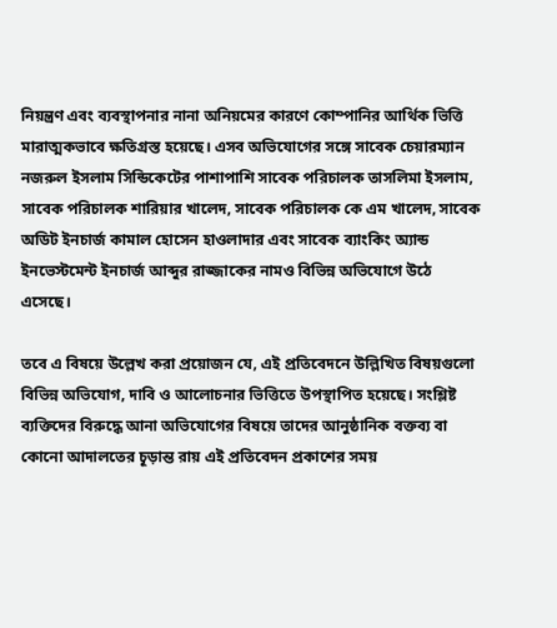নিয়ন্ত্রণ এবং ব্যবস্থাপনার নানা অনিয়মের কারণে কোম্পানির আর্থিক ভিত্তি মারাত্মকভাবে ক্ষতিগ্রস্ত হয়েছে। এসব অভিযোগের সঙ্গে সাবেক চেয়ারম্যান নজরুল ইসলাম সিন্ডিকেটের পাশাপাশি সাবেক পরিচালক তাসলিমা ইসলাম, সাবেক পরিচালক শারিয়ার খালেদ, সাবেক পরিচালক কে এম খালেদ, সাবেক অডিট ইনচার্জ কামাল হোসেন হাওলাদার এবং সাবেক ব্যাংকিং অ্যান্ড ইনভেস্টমেন্ট ইনচার্জ আব্দুর রাজ্জাকের নামও বিভিন্ন অভিযোগে উঠে এসেছে।

তবে এ বিষয়ে উল্লেখ করা প্রয়োজন যে, এই প্রতিবেদনে উল্লিখিত বিষয়গুলো বিভিন্ন অভিযোগ, দাবি ও আলোচনার ভিত্তিতে উপস্থাপিত হয়েছে। সংশ্লিষ্ট ব্যক্তিদের বিরুদ্ধে আনা অভিযোগের বিষয়ে তাদের আনুষ্ঠানিক বক্তব্য বা কোনো আদালতের চূড়ান্ত রায় এই প্রতিবেদন প্রকাশের সময়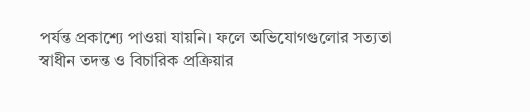পর্যন্ত প্রকাশ্যে পাওয়া যায়নি। ফলে অভিযোগগুলোর সত্যতা স্বাধীন তদন্ত ও বিচারিক প্রক্রিয়ার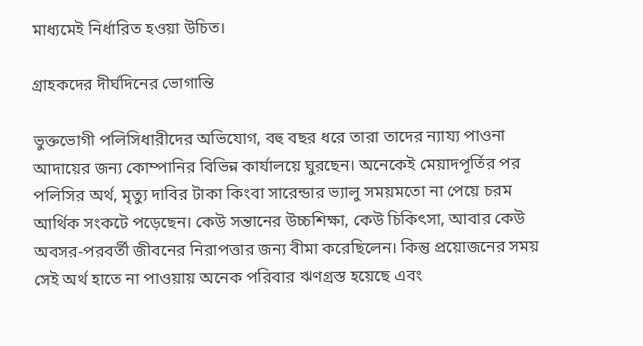মাধ্যমেই নির্ধারিত হওয়া উচিত।

গ্রাহকদের দীর্ঘদিনের ভোগান্তি

ভুক্তভোগী পলিসিধারীদের অভিযোগ, বহু বছর ধরে তারা তাদের ন্যায্য পাওনা আদায়ের জন্য কোম্পানির বিভিন্ন কার্যালয়ে ঘুরছেন। অনেকেই মেয়াদপূর্তির পর পলিসির অর্থ, মৃত্যু দাবির টাকা কিংবা সারেন্ডার ভ্যালু সময়মতো না পেয়ে চরম আর্থিক সংকটে পড়েছেন। কেউ সন্তানের উচ্চশিক্ষা, কেউ চিকিৎসা, আবার কেউ অবসর-পরবর্তী জীবনের নিরাপত্তার জন্য বীমা করেছিলেন। কিন্তু প্রয়োজনের সময় সেই অর্থ হাতে না পাওয়ায় অনেক পরিবার ঋণগ্রস্ত হয়েছে এবং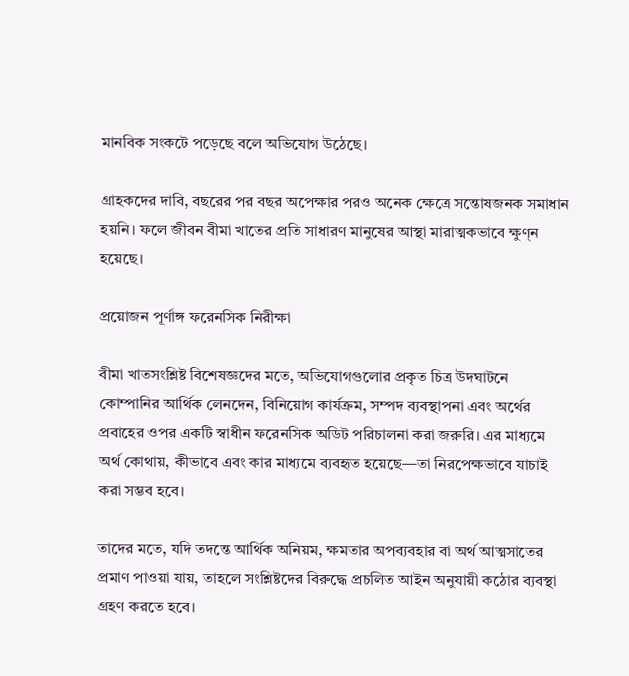মানবিক সংকটে পড়েছে বলে অভিযোগ উঠেছে।

গ্রাহকদের দাবি, বছরের পর বছর অপেক্ষার পরও অনেক ক্ষেত্রে সন্তোষজনক সমাধান হয়নি। ফলে জীবন বীমা খাতের প্রতি সাধারণ মানুষের আস্থা মারাত্মকভাবে ক্ষুণ্ন হয়েছে।

প্রয়োজন পূর্ণাঙ্গ ফরেনসিক নিরীক্ষা

বীমা খাতসংশ্লিষ্ট বিশেষজ্ঞদের মতে, অভিযোগগুলোর প্রকৃত চিত্র উদঘাটনে কোম্পানির আর্থিক লেনদেন, বিনিয়োগ কার্যক্রম, সম্পদ ব্যবস্থাপনা এবং অর্থের প্রবাহের ওপর একটি স্বাধীন ফরেনসিক অডিট পরিচালনা করা জরুরি। এর মাধ্যমে অর্থ কোথায়, কীভাবে এবং কার মাধ্যমে ব্যবহৃত হয়েছে—তা নিরপেক্ষভাবে যাচাই করা সম্ভব হবে।

তাদের মতে, যদি তদন্তে আর্থিক অনিয়ম, ক্ষমতার অপব্যবহার বা অর্থ আত্মসাতের প্রমাণ পাওয়া যায়, তাহলে সংশ্লিষ্টদের বিরুদ্ধে প্রচলিত আইন অনুযায়ী কঠোর ব্যবস্থা গ্রহণ করতে হবে।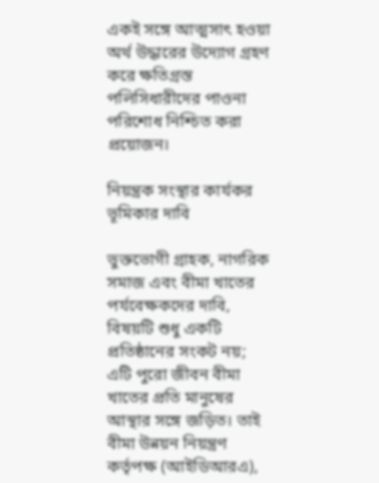একই সঙ্গে আত্মসাৎ হওয়া অর্থ উদ্ধারের উদ্যোগ গ্রহণ করে ক্ষতিগ্রস্ত পলিসিধারীদের পাওনা পরিশোধ নিশ্চিত করা প্রয়োজন।

নিয়ন্ত্রক সংস্থার কার্যকর ভূমিকার দাবি

ভুক্তভোগী গ্রাহক, নাগরিক সমাজ এবং বীমা খাতের পর্যবেক্ষকদের দাবি, বিষয়টি শুধু একটি প্রতিষ্ঠানের সংকট নয়; এটি পুরো জীবন বীমা খাতের প্রতি মানুষের আস্থার সঙ্গে জড়িত। তাই বীমা উন্নয়ন নিয়ন্ত্রণ কর্তৃপক্ষ (আইডিআরএ),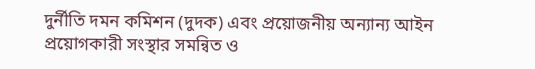দুর্নীতি দমন কমিশন (দুদক) এবং প্রয়োজনীয় অন্যান্য আইন প্রয়োগকারী সংস্থার সমন্বিত ও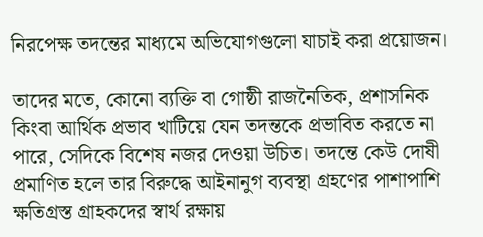নিরপেক্ষ তদন্তের মাধ্যমে অভিযোগগুলো যাচাই করা প্রয়োজন।

তাদের মতে, কোনো ব্যক্তি বা গোষ্ঠী রাজনৈতিক, প্রশাসনিক কিংবা আর্থিক প্রভাব খাটিয়ে যেন তদন্তকে প্রভাবিত করতে না পারে, সেদিকে বিশেষ নজর দেওয়া উচিত। তদন্তে কেউ দোষী প্রমাণিত হলে তার বিরুদ্ধে আইনানুগ ব্যবস্থা গ্রহণের পাশাপাশি ক্ষতিগ্রস্ত গ্রাহকদের স্বার্থ রক্ষায়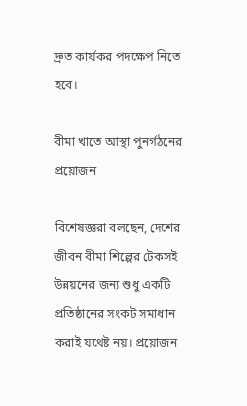দ্রুত কার্যকর পদক্ষেপ নিতে হবে।

বীমা খাতে আস্থা পুনর্গঠনের প্রয়োজন

বিশেষজ্ঞরা বলছেন, দেশের জীবন বীমা শিল্পের টেকসই উন্নয়নের জন্য শুধু একটি প্রতিষ্ঠানের সংকট সমাধান করাই যথেষ্ট নয়। প্রয়োজন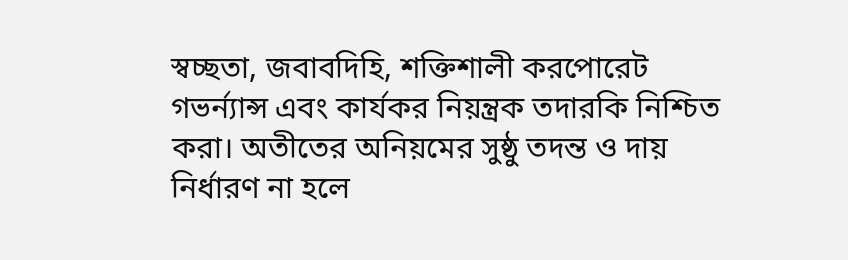স্বচ্ছতা, জবাবদিহি, শক্তিশালী করপোরেট গভর্ন্যান্স এবং কার্যকর নিয়ন্ত্রক তদারকি নিশ্চিত করা। অতীতের অনিয়মের সুষ্ঠু তদন্ত ও দায় নির্ধারণ না হলে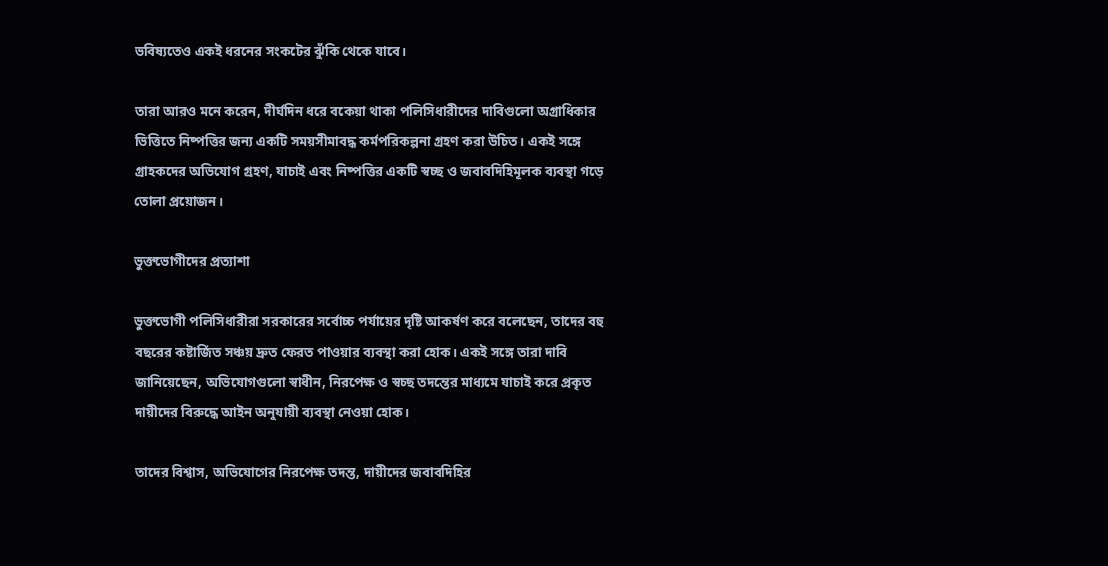ভবিষ্যতেও একই ধরনের সংকটের ঝুঁকি থেকে যাবে।

তারা আরও মনে করেন, দীর্ঘদিন ধরে বকেয়া থাকা পলিসিধারীদের দাবিগুলো অগ্রাধিকার ভিত্তিতে নিষ্পত্তির জন্য একটি সময়সীমাবদ্ধ কর্মপরিকল্পনা গ্রহণ করা উচিত। একই সঙ্গে গ্রাহকদের অভিযোগ গ্রহণ, যাচাই এবং নিষ্পত্তির একটি স্বচ্ছ ও জবাবদিহিমূলক ব্যবস্থা গড়ে তোলা প্রয়োজন।

ভুক্তভোগীদের প্রত্যাশা

ভুক্তভোগী পলিসিধারীরা সরকারের সর্বোচ্চ পর্যায়ের দৃষ্টি আকর্ষণ করে বলেছেন, তাদের বহু বছরের কষ্টার্জিত সঞ্চয় দ্রুত ফেরত পাওয়ার ব্যবস্থা করা হোক। একই সঙ্গে তারা দাবি জানিয়েছেন, অভিযোগগুলো স্বাধীন, নিরপেক্ষ ও স্বচ্ছ তদন্তের মাধ্যমে যাচাই করে প্রকৃত দায়ীদের বিরুদ্ধে আইন অনুযায়ী ব্যবস্থা নেওয়া হোক।

তাদের বিশ্বাস, অভিযোগের নিরপেক্ষ তদন্ত, দায়ীদের জবাবদিহির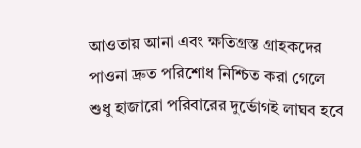আওতায় আনা এবং ক্ষতিগ্রস্ত গ্রাহকদের পাওনা দ্রুত পরিশোধ নিশ্চিত করা গেলে শুধু হাজারো পরিবারের দুর্ভোগই লাঘব হবে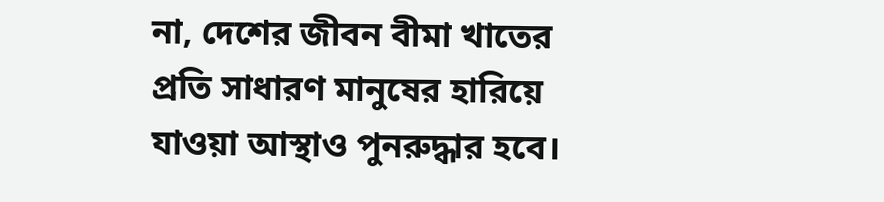না, দেশের জীবন বীমা খাতের প্রতি সাধারণ মানুষের হারিয়ে যাওয়া আস্থাও পুনরুদ্ধার হবে।